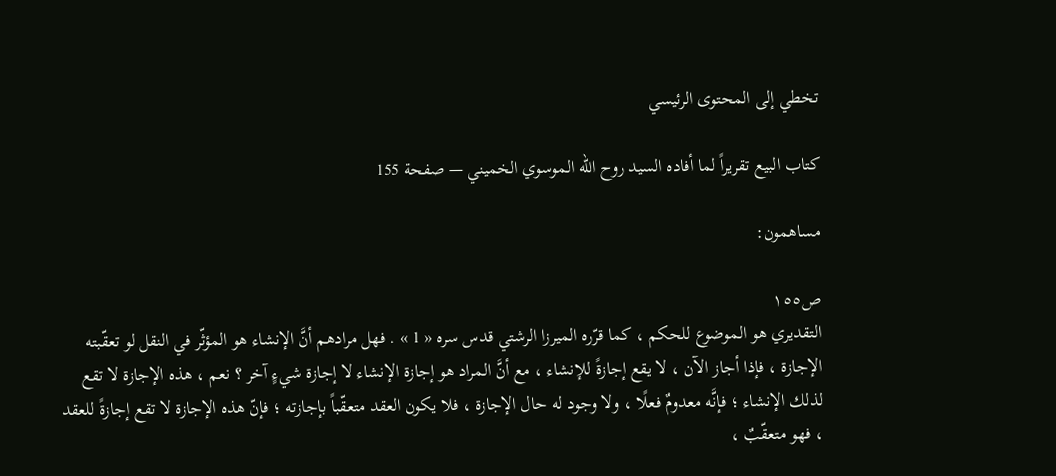تخطي إلى المحتوى الرئيسي

كتاب البيع تقريراً لما أفاده السيد روح الله الموسوي الخميني — صفحة 155

مساهمون:

ص١٥٥
التقديري هو الموضوع للحكم ، كما قرّره الميرزا الرشتي قدس سره « 1 » . فهل مرادهم أنَّ الإنشاء هو المؤثّر في النقل لو تعقّبته الإجازة ، فإذا أجاز الآن ، لا يقع إجازةً للإنشاء ، مع أنَّ المراد هو إجازة الإنشاء لا إجازة شيءٍ آخر ؟ نعم ، هذه الإجازة لا تقع لذلك الإنشاء ؛ فإنَّه معدومٌ فعلًا ، ولا وجود له حال الإجازة ، فلا يكون العقد متعقّباً بإجازته ؛ فإنّ هذه الإجازة لا تقع إجازةً للعقد ، فهو متعقّبٌ ،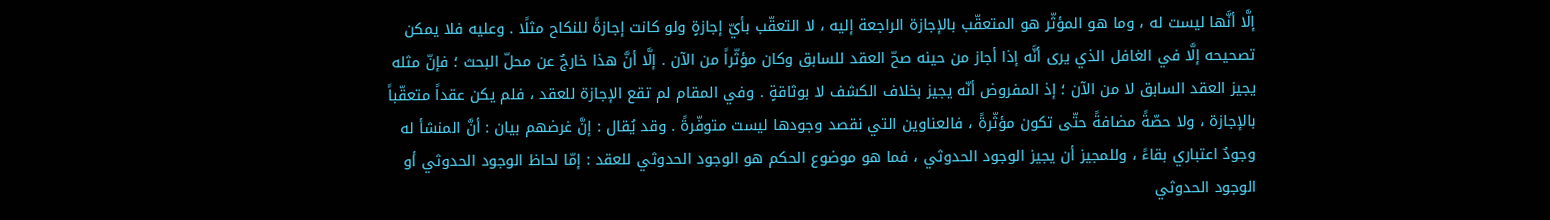إلَّا أنَّها ليست له ، وما هو المؤثّر هو المتعقّب بالإجازة الراجعة إليه ، لا التعقّب بأيّ إجازةٍ ولو كانت إجازةً للنكاح مثلًا . وعليه فلا يمكن تصحيحه إلَّا في الغافل الذي يرى أنَّه إذا أجاز من حينه صحّ العقد للسابق وكان مؤثّراً من الآن . إلَّا أنَّ هذا خارجٌ عن محلّ البحث ؛ فإنّ مثله يجيز العقد السابق لا من الآن ؛ إذ المفروض أنّه يجيز بخلاف الكشف لا بوثاقةٍ . وفي المقام لم تقع الإجازة للعقد ، فلم يكن عقداً متعقّباً بالإجازة ، ولا حصّةً مضافةً حتّى تكون مؤثّرةً ، فالعناوين التي نقصد وجودها ليست متوفّرةً . وقد يُقال : إنَّ غرضهم بيان : أنَّ المنشأ له وجودٌ اعتباري بقاءً ، وللمجيز أن يجيز الوجود الحدوثي ، فما هو موضوع الحكم هو الوجود الحدوثي للعقد : إمّا لحاظ الوجود الحدوثي أو الوجود الحدوثي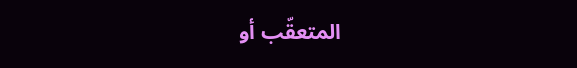المتعقّب أو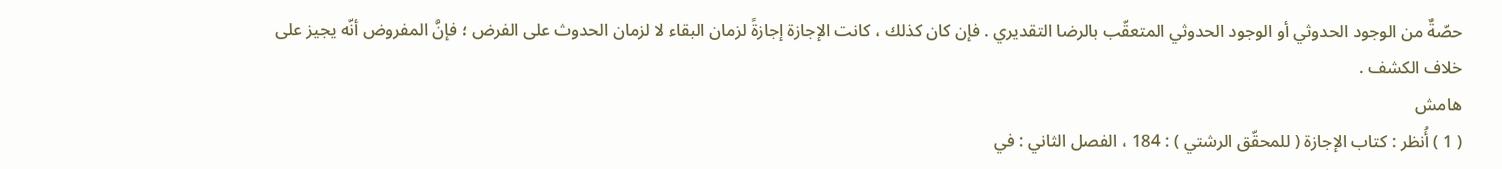حصّةٌ من الوجود الحدوثي أو الوجود الحدوثي المتعقّب بالرضا التقديري . فإن كان كذلك ، كانت الإجازة إجازةً لزمان البقاء لا لزمان الحدوث على الفرض ؛ فإنَّ المفروض أنّه يجيز على خلاف الكشف .
هامش
( 1 ) أُنظر : كتاب الإجازة ( للمحقّق الرشتي ) : 184 ، الفصل الثاني : في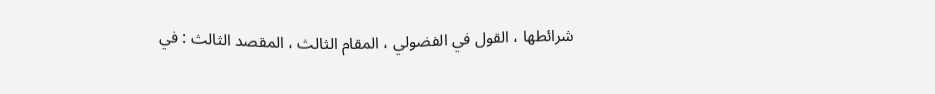شرائطها ، القول في الفضولي ، المقام الثالث ، المقصد الثالث : في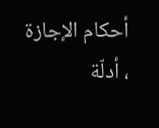أحكام الإجازة ، أدلّة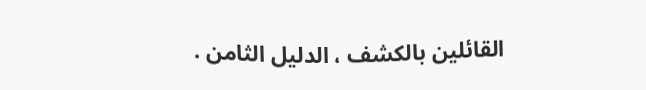القائلين بالكشف ، الدليل الثامن .